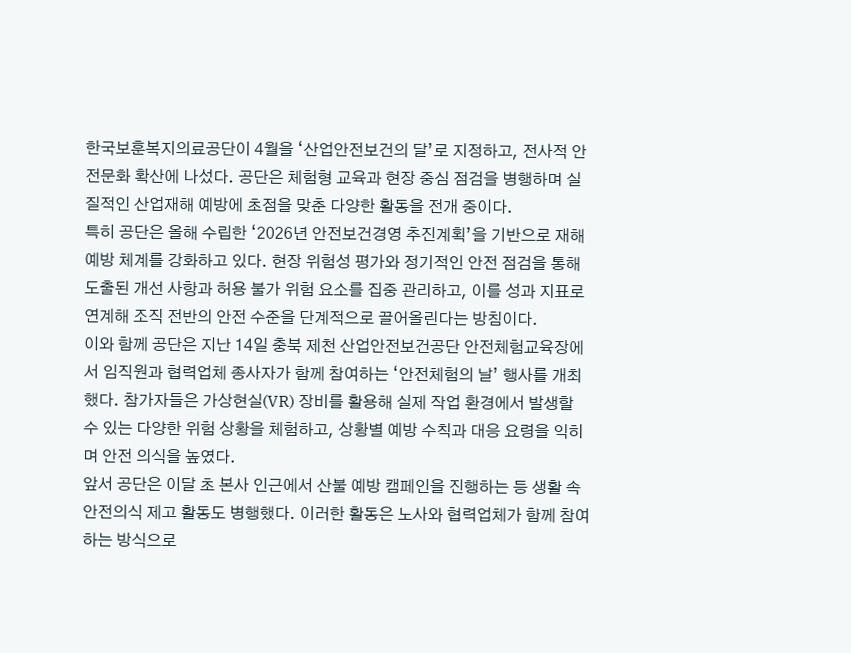한국보훈복지의료공단이 4월을 ‘산업안전보건의 달’로 지정하고, 전사적 안전문화 확산에 나섰다. 공단은 체험형 교육과 현장 중심 점검을 병행하며 실질적인 산업재해 예방에 초점을 맞춘 다양한 활동을 전개 중이다.
특히 공단은 올해 수립한 ‘2026년 안전보건경영 추진계획’을 기반으로 재해 예방 체계를 강화하고 있다. 현장 위험성 평가와 정기적인 안전 점검을 통해 도출된 개선 사항과 허용 불가 위험 요소를 집중 관리하고, 이를 성과 지표로 연계해 조직 전반의 안전 수준을 단계적으로 끌어올린다는 방침이다.
이와 함께 공단은 지난 14일 충북 제천 산업안전보건공단 안전체험교육장에서 임직원과 협력업체 종사자가 함께 참여하는 ‘안전체험의 날’ 행사를 개최했다. 참가자들은 가상현실(VR) 장비를 활용해 실제 작업 환경에서 발생할 수 있는 다양한 위험 상황을 체험하고, 상황별 예방 수칙과 대응 요령을 익히며 안전 의식을 높였다.
앞서 공단은 이달 초 본사 인근에서 산불 예방 캠페인을 진행하는 등 생활 속 안전의식 제고 활동도 병행했다. 이러한 활동은 노사와 협력업체가 함께 참여하는 방식으로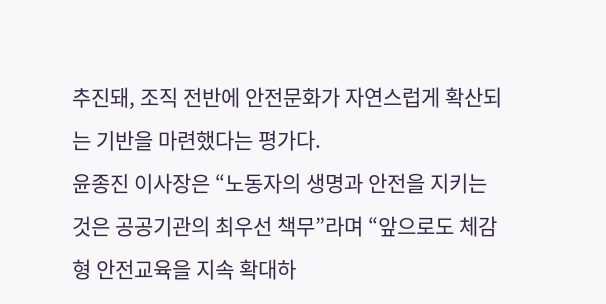추진돼, 조직 전반에 안전문화가 자연스럽게 확산되는 기반을 마련했다는 평가다.
윤종진 이사장은 “노동자의 생명과 안전을 지키는 것은 공공기관의 최우선 책무”라며 “앞으로도 체감형 안전교육을 지속 확대하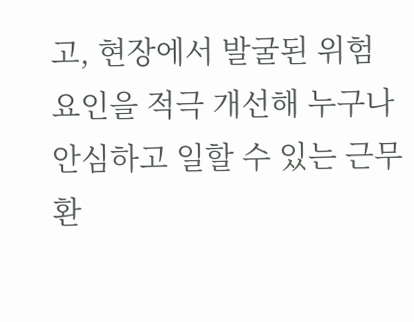고, 현장에서 발굴된 위험 요인을 적극 개선해 누구나 안심하고 일할 수 있는 근무환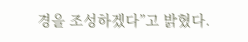경을 조성하겠다”고 밝혔다.